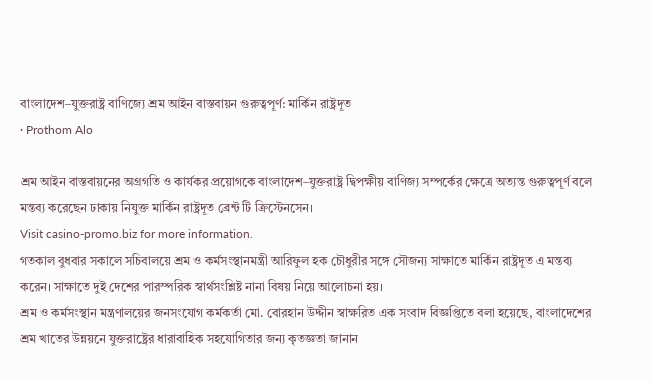বাংলাদেশ–যুক্তরাষ্ট্র বাণিজ্যে শ্রম আইন বাস্তবায়ন গুরুত্বপূর্ণ: মার্কিন রাষ্ট্রদূত
· Prothom Alo

শ্রম আইন বাস্তবায়নের অগ্রগতি ও কার্যকর প্রয়োগকে বাংলাদেশ–যুক্তরাষ্ট্র দ্বিপক্ষীয় বাণিজ্য সম্পর্কের ক্ষেত্রে অত্যন্ত গুরুত্বপূর্ণ বলে মন্তব্য করেছেন ঢাকায় নিযুক্ত মার্কিন রাষ্ট্রদূত ব্রেন্ট টি ক্রিস্টেনসেন।
Visit casino-promo.biz for more information.
গতকাল বুধবার সকালে সচিবালয়ে শ্রম ও কর্মসংস্থানমন্ত্রী আরিফুল হক চৌধুরীর সঙ্গে সৌজন্য সাক্ষাতে মার্কিন রাষ্ট্রদূত এ মন্তব্য করেন। সাক্ষাতে দুই দেশের পারস্পরিক স্বার্থসংশ্লিষ্ট নানা বিষয় নিয়ে আলোচনা হয়।
শ্রম ও কর্মসংস্থান মন্ত্রণালয়ের জনসংযোগ কর্মকর্তা মো. বোরহান উদ্দীন স্বাক্ষরিত এক সংবাদ বিজ্ঞপ্তিতে বলা হয়েছে, বাংলাদেশের শ্রম খাতের উন্নয়নে যুক্তরাষ্ট্রের ধারাবাহিক সহযোগিতার জন্য কৃতজ্ঞতা জানান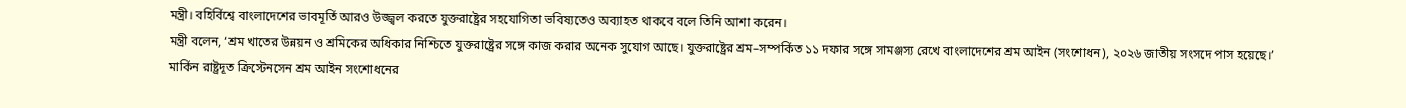মন্ত্রী। বহির্বিশ্বে বাংলাদেশের ভাবমূর্তি আরও উজ্জ্বল করতে যুক্তরাষ্ট্রের সহযোগিতা ভবিষ্যতেও অব্যাহত থাকবে বলে তিনি আশা করেন।
মন্ত্রী বলেন, ‘শ্রম খাতের উন্নয়ন ও শ্রমিকের অধিকার নিশ্চিতে যুক্তরাষ্ট্রের সঙ্গে কাজ করার অনেক সুযোগ আছে। যুক্তরাষ্ট্রের শ্রম–সম্পর্কিত ১১ দফার সঙ্গে সামঞ্জস্য রেখে বাংলাদেশের শ্রম আইন (সংশোধন), ২০২৬ জাতীয় সংসদে পাস হয়েছে।’
মার্কিন রাষ্ট্রদূত ক্রিস্টেনসেন শ্রম আইন সংশোধনের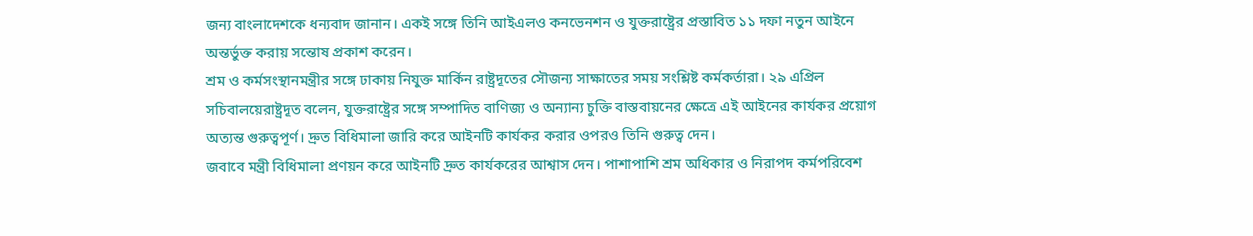জন্য বাংলাদেশকে ধন্যবাদ জানান। একই সঙ্গে তিনি আইএলও কনভেনশন ও যুক্তরাষ্ট্রের প্রস্তাবিত ১১ দফা নতুন আইনে অন্তর্ভুক্ত করায় সন্তোষ প্রকাশ করেন।
শ্রম ও কর্মসংস্থানমন্ত্রীর সঙ্গে ঢাকায় নিযুক্ত মার্কিন রাষ্ট্রদূতের সৌজন্য সাক্ষাতের সময় সংশ্লিষ্ট কর্মকর্তারা। ২৯ এপ্রিল সচিবালয়েরাষ্ট্রদূত বলেন, যুক্তরাষ্ট্রের সঙ্গে সম্পাদিত বাণিজ্য ও অন্যান্য চুক্তি বাস্তবায়নের ক্ষেত্রে এই আইনের কার্যকর প্রয়োগ অত্যন্ত গুরুত্বপূর্ণ। দ্রুত বিধিমালা জারি করে আইনটি কার্যকর করার ওপরও তিনি গুরুত্ব দেন।
জবাবে মন্ত্রী বিধিমালা প্রণয়ন করে আইনটি দ্রুত কার্যকরের আশ্বাস দেন। পাশাপাশি শ্রম অধিকার ও নিরাপদ কর্মপরিবেশ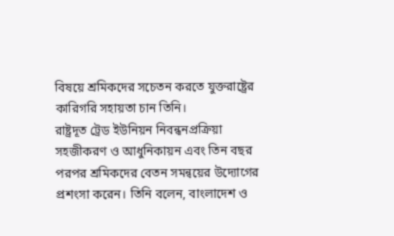বিষয়ে শ্রমিকদের সচেতন করতে যুক্তরাষ্ট্রের কারিগরি সহায়তা চান তিনি।
রাষ্ট্রদূত ট্রেড ইউনিয়ন নিবন্ধনপ্রক্রিয়া সহজীকরণ ও আধুনিকায়ন এবং তিন বছর পরপর শ্রমিকদের বেতন সমন্বয়ের উদ্যোগের প্রশংসা করেন। তিনি বলেন, বাংলাদেশ ও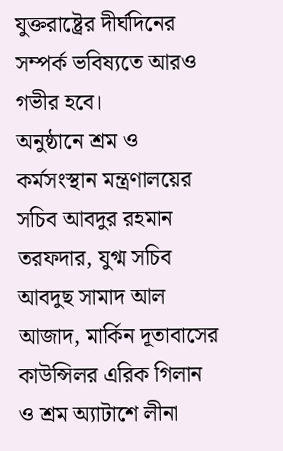যুক্তরাষ্ট্রের দীর্ঘদিনের সম্পর্ক ভবিষ্যতে আরও গভীর হবে।
অনুষ্ঠানে শ্রম ও কর্মসংস্থান মন্ত্রণালয়ের সচিব আবদুর রহমান তরফদার, যুগ্ম সচিব আবদুছ সামাদ আল আজাদ, মার্কিন দূতাবাসের কাউন্সিলর এরিক গিলান ও শ্রম অ্যাটাশে লীনা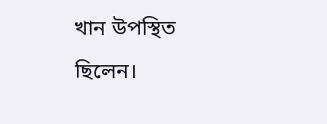খান উপস্থিত ছিলেন।